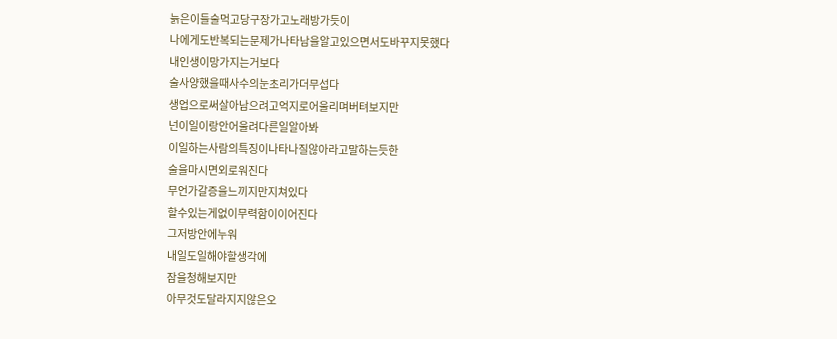늙은이들술먹고당구장가고노래방가듯이
나에게도반복되는문제가나타남을알고있으면서도바꾸지못했다
내인생이망가지는거보다
술사양했을때사수의눈초리가더무섭다
생업으로써살아남으려고억지로어울리며버텨보지만
넌이일이랑안어울려다른일알아봐
이일하는사람의특징이나타나질않아라고말하는듯한
술을마시면외로워진다
무언가갈증을느끼지만지쳐있다
할수있는게없이무력함이이어진다
그저방안에누워
내일도일해야할생각에
잠을청해보지만
아무것도달라지지않은오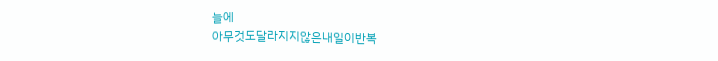늘에
아무것도달라지지않은내일이반복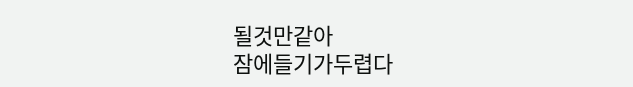될것만같아
잠에들기가두렵다